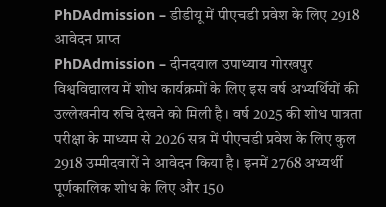PhDAdmission – डीडीयू में पीएचडी प्रवेश के लिए 2918 आवेदन प्राप्त
PhDAdmission – दीनदयाल उपाध्याय गोरखपुर विश्वविद्यालय में शोध कार्यक्रमों के लिए इस वर्ष अभ्यर्थियों की उल्लेखनीय रुचि देखने को मिली है। वर्ष 2025 की शोध पात्रता परीक्षा के माध्यम से 2026 सत्र में पीएचडी प्रवेश के लिए कुल 2918 उम्मीदवारों ने आवेदन किया है। इनमें 2768 अभ्यर्थी पूर्णकालिक शोध के लिए और 150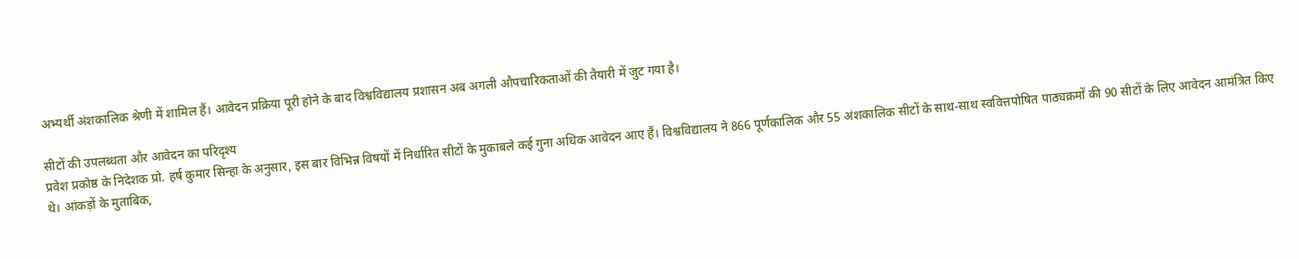अभ्यर्थी अंशकालिक श्रेणी में शामिल हैं। आवेदन प्रक्रिया पूरी होने के बाद विश्वविद्यालय प्रशासन अब अगली औपचारिकताओं की तैयारी में जुट गया है।

सीटों की उपलब्धता और आवेदन का परिदृश्य
प्रवेश प्रकोष्ठ के निदेशक प्रो. हर्ष कुमार सिन्हा के अनुसार, इस बार विभिन्न विषयों में निर्धारित सीटों के मुकाबले कई गुना अधिक आवेदन आए हैं। विश्वविद्यालय ने 866 पूर्णकालिक और 55 अंशकालिक सीटों के साथ-साथ स्ववित्तपोषित पाठ्यक्रमों की 90 सीटों के लिए आवेदन आमंत्रित किए थे। आंकड़ों के मुताबिक,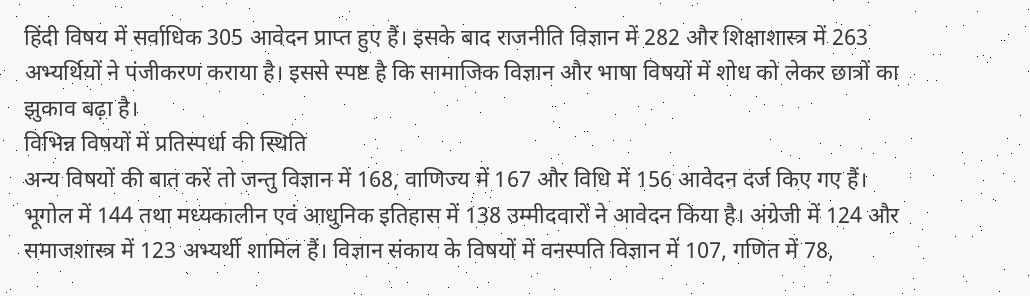हिंदी विषय में सर्वाधिक 305 आवेदन प्राप्त हुए हैं। इसके बाद राजनीति विज्ञान में 282 और शिक्षाशास्त्र में 263 अभ्यर्थियों ने पंजीकरण कराया है। इससे स्पष्ट है कि सामाजिक विज्ञान और भाषा विषयों में शोध को लेकर छात्रों का झुकाव बढ़ा है।
विभिन्न विषयों में प्रतिस्पर्धा की स्थिति
अन्य विषयों की बात करें तो जन्तु विज्ञान में 168, वाणिज्य में 167 और विधि में 156 आवेदन दर्ज किए गए हैं। भूगोल में 144 तथा मध्यकालीन एवं आधुनिक इतिहास में 138 उम्मीदवारों ने आवेदन किया है। अंग्रेजी में 124 और समाजशास्त्र में 123 अभ्यर्थी शामिल हैं। विज्ञान संकाय के विषयों में वनस्पति विज्ञान में 107, गणित में 78,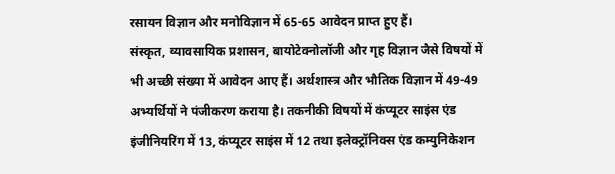रसायन विज्ञान और मनोविज्ञान में 65-65 आवेदन प्राप्त हुए हैं।
संस्कृत, व्यावसायिक प्रशासन, बायोटेक्नोलॉजी और गृह विज्ञान जैसे विषयों में भी अच्छी संख्या में आवेदन आए हैं। अर्थशास्त्र और भौतिक विज्ञान में 49-49 अभ्यर्थियों ने पंजीकरण कराया है। तकनीकी विषयों में कंप्यूटर साइंस एंड इंजीनियरिंग में 13, कंप्यूटर साइंस में 12 तथा इलेक्ट्रॉनिक्स एंड कम्युनिकेशन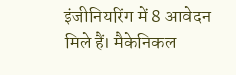इंजीनियरिंग में 8 आवेदन मिले हैं। मैकेनिकल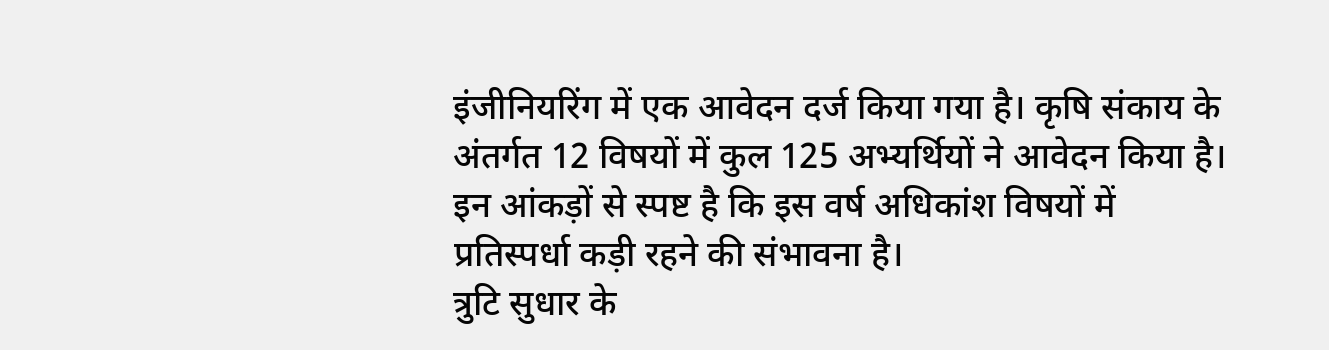इंजीनियरिंग में एक आवेदन दर्ज किया गया है। कृषि संकाय के अंतर्गत 12 विषयों में कुल 125 अभ्यर्थियों ने आवेदन किया है। इन आंकड़ों से स्पष्ट है कि इस वर्ष अधिकांश विषयों में प्रतिस्पर्धा कड़ी रहने की संभावना है।
त्रुटि सुधार के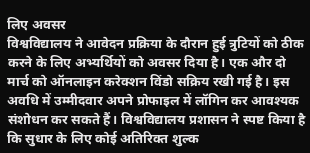लिए अवसर
विश्वविद्यालय ने आवेदन प्रक्रिया के दौरान हुई त्रुटियों को ठीक करने के लिए अभ्यर्थियों को अवसर दिया है। एक और दो मार्च को ऑनलाइन करेक्शन विंडो सक्रिय रखी गई है। इस अवधि में उम्मीदवार अपने प्रोफाइल में लॉगिन कर आवश्यक संशोधन कर सकते हैं। विश्वविद्यालय प्रशासन ने स्पष्ट किया है कि सुधार के लिए कोई अतिरिक्त शुल्क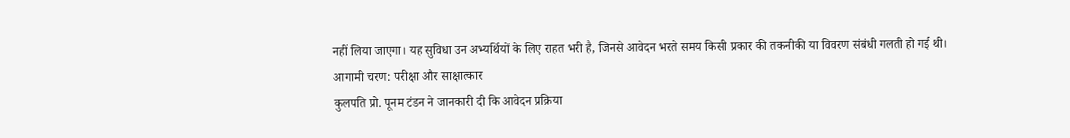नहीं लिया जाएगा। यह सुविधा उन अभ्यर्थियों के लिए राहत भरी है, जिनसे आवेदन भरते समय किसी प्रकार की तकनीकी या विवरण संबंधी गलती हो गई थी।
आगामी चरण: परीक्षा और साक्षात्कार
कुलपति प्रो. पूनम टंडन ने जानकारी दी कि आवेदन प्रक्रिया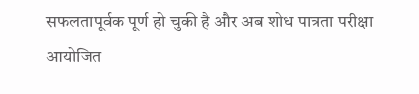सफलतापूर्वक पूर्ण हो चुकी है और अब शोध पात्रता परीक्षा आयोजित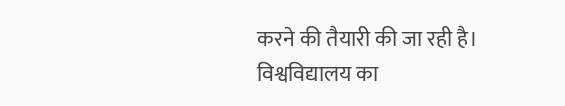करने की तैयारी की जा रही है। विश्वविद्यालय का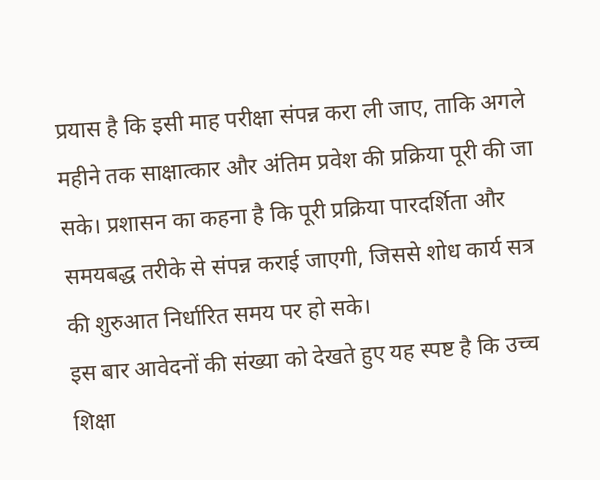प्रयास है कि इसी माह परीक्षा संपन्न करा ली जाए, ताकि अगले महीने तक साक्षात्कार और अंतिम प्रवेश की प्रक्रिया पूरी की जा सके। प्रशासन का कहना है कि पूरी प्रक्रिया पारदर्शिता और समयबद्ध तरीके से संपन्न कराई जाएगी, जिससे शोध कार्य सत्र की शुरुआत निर्धारित समय पर हो सके।
इस बार आवेदनों की संख्या को देखते हुए यह स्पष्ट है कि उच्च शिक्षा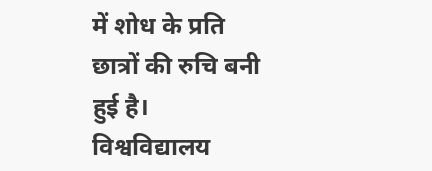में शोध के प्रति छात्रों की रुचि बनी हुई है। विश्वविद्यालय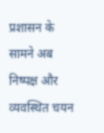प्रशासन के सामने अब निष्पक्ष और व्यवस्थित चयन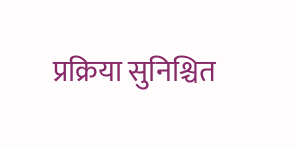प्रक्रिया सुनिश्चित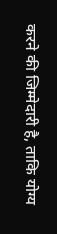करने की जिम्मेदारी है, ताकि योग्य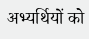अभ्यर्थियों को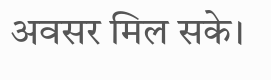अवसर मिल सके।